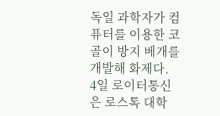독일 과학자가 컴퓨터를 이용한 코골이 방지 베개를 개발해 화제다.
4일 로이터통신은 로스톡 대학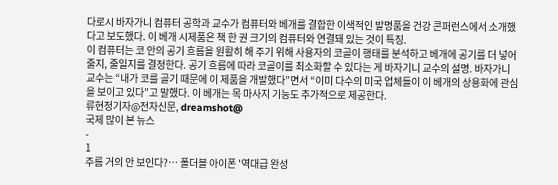다로시 바자가니 컴퓨터 공학과 교수가 컴퓨터와 베개를 결합한 이색적인 발명품을 건강 콘퍼런스에서 소개했다고 보도했다. 이 베개 시제품은 책 한 권 크기의 컴퓨터와 연결돼 있는 것이 특징.
이 컴퓨터는 코 안의 공기 흐름을 원활히 해 주기 위해 사용자의 코골이 행태를 분석하고 베개에 공기를 더 넣어줄지, 줄일지를 결정한다. 공기 흐름에 따라 코골이를 최소화할 수 있다는 게 바자기니 교수의 설명. 바자가니 교수는 “내가 코를 골기 때문에 이 제품을 개발했다”면서 “이미 다수의 미국 업체들이 이 베개의 상용화에 관심을 보이고 있다”고 말했다. 이 베개는 목 마사지 기능도 추가적으로 제공한다.
류현정기자@전자신문, dreamshot@
국제 많이 본 뉴스
-
1
주름 거의 안 보인다?… 폴더블 아이폰 '역대급 완성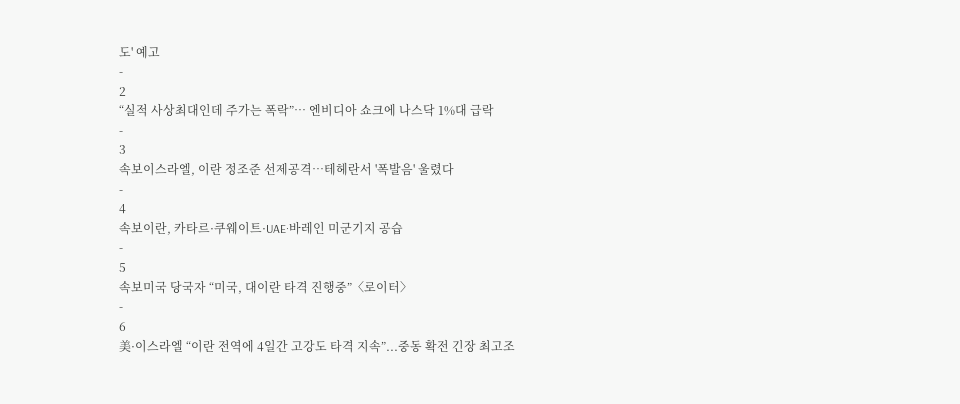도' 예고
-
2
“실적 사상최대인데 주가는 폭락”… 엔비디아 쇼크에 나스닥 1%대 급락
-
3
속보이스라엘, 이란 정조준 선제공격…테헤란서 '폭발음' 울렸다
-
4
속보이란, 카타르·쿠웨이트·UAE·바레인 미군기지 공습
-
5
속보미국 당국자 “미국, 대이란 타격 진행중”〈로이터〉
-
6
美·이스라엘 “이란 전역에 4일간 고강도 타격 지속”...중동 확전 긴장 최고조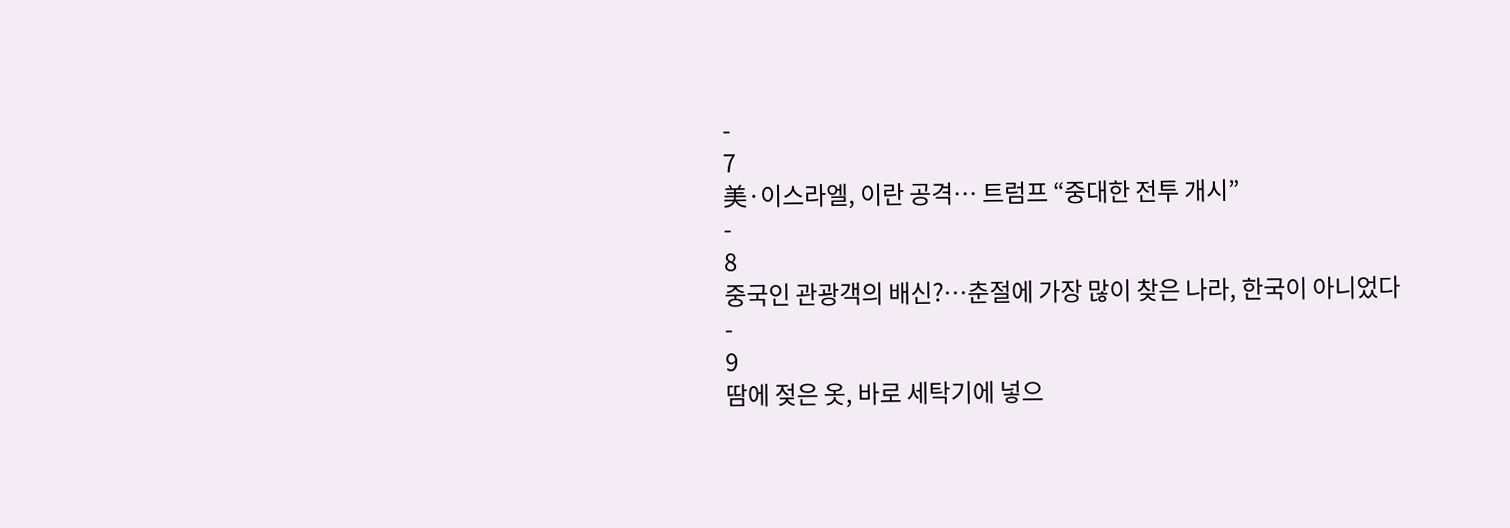-
7
美·이스라엘, 이란 공격… 트럼프 “중대한 전투 개시”
-
8
중국인 관광객의 배신?…춘절에 가장 많이 찾은 나라, 한국이 아니었다
-
9
땀에 젖은 옷, 바로 세탁기에 넣으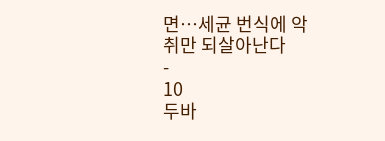면…세균 번식에 악취만 되살아난다
-
10
두바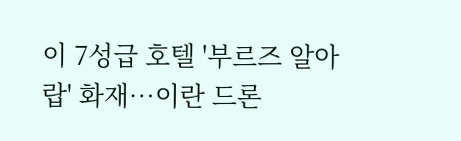이 7성급 호텔 '부르즈 알아랍' 화재…이란 드론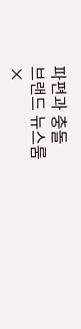파편과 충돌
브랜드 뉴스룸
×